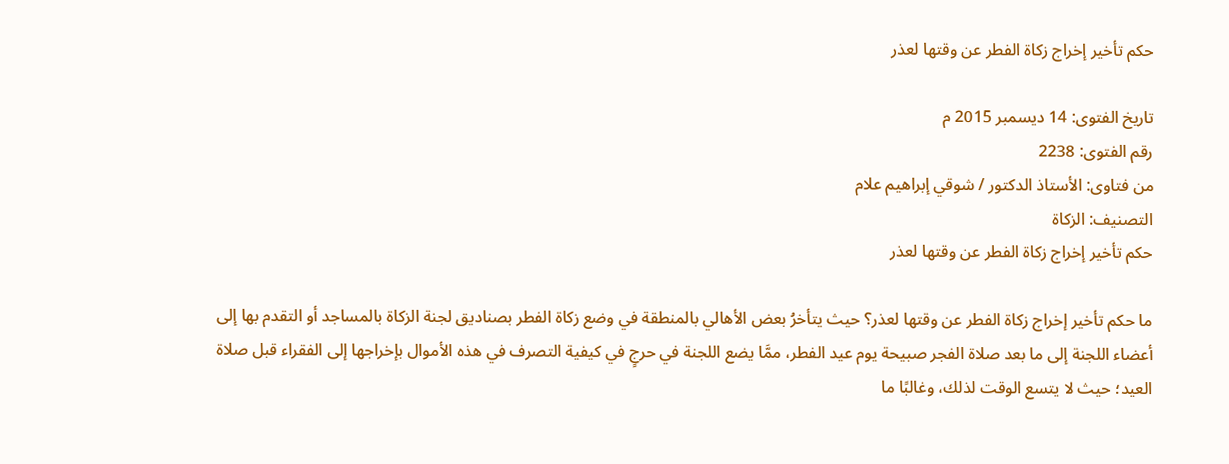حكم تأخير إخراج زكاة الفطر عن وقتها لعذر

تاريخ الفتوى: 14 ديسمبر 2015 م
رقم الفتوى: 2238
من فتاوى: الأستاذ الدكتور / شوقي إبراهيم علام
التصنيف: الزكاة
حكم تأخير إخراج زكاة الفطر عن وقتها لعذر

ما حكم تأخير إخراج زكاة الفطر عن وقتها لعذر؟ حيث يتأخرُ بعض الأهالي بالمنطقة في وضع زكاة الفطر بصناديق لجنة الزكاة بالمساجد أو التقدم بها إلى أعضاء اللجنة إلى ما بعد صلاة الفجر صبيحة يوم عيد الفطر، ممَّا يضع اللجنة في حرجٍ في كيفية التصرف في هذه الأموال بإخراجها إلى الفقراء قبل صلاة العيد؛ حيث لا يتسع الوقت لذلك، وغالبًا ما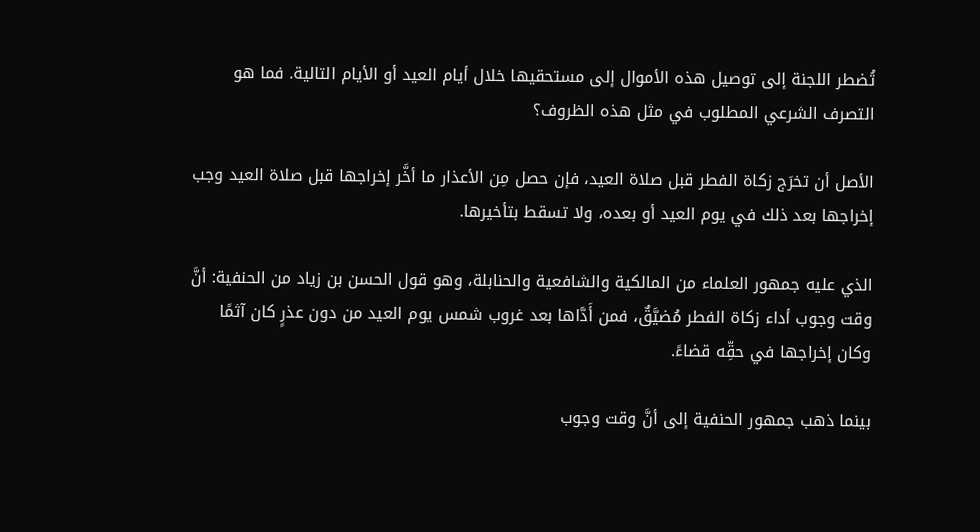تُضطر اللجنة إلى توصيل هذه الأموال إلى مستحقيها خلال أيام العيد أو الأيام التالية. فما هو التصرف الشرعي المطلوب في مثل هذه الظروف؟

الأصل أن تخرَج زكاة الفطر قبل صلاة العيد، فإن حصل مِن الأعذار ما أخَّر إخراجها قبل صلاة العيد وجب إخراجها بعد ذلك في يوم العيد أو بعده، ولا تسقط بتأخيرها.

الذي عليه جمهور العلماء من المالكية والشافعية والحنابلة، وهو قول الحسن بن زياد من الحنفية: أنَّ وقت وجوب أداء زكاة الفطر مُضيَّقٌ، فمن أَدَّاها بعد غروب شمس يوم العيد من دون عذرٍ كان آثمًا وكان إخراجها في حقِّه قضاءً.

بينما ذهب جمهور الحنفية إلى أنَّ وقت وجوب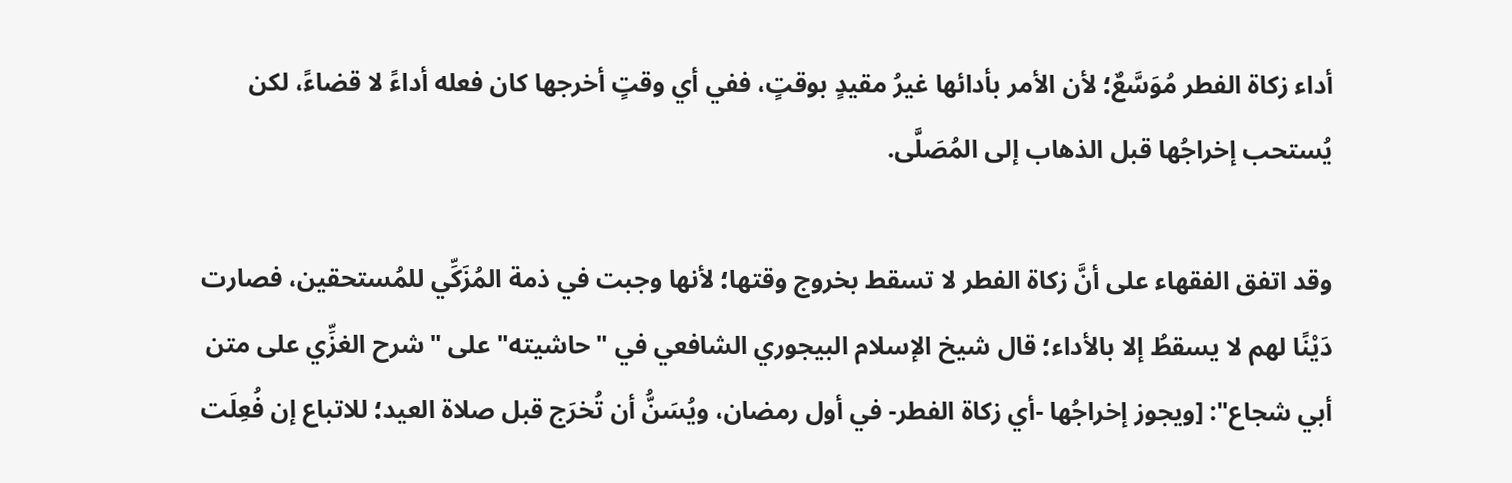أداء زكاة الفطر مُوَسَّعٌ؛ لأن الأمر بأدائها غيرُ مقيدٍ بوقتٍ، ففي أي وقتٍ أخرجها كان فعله أداءً لا قضاءً، لكن يُستحب إخراجُها قبل الذهاب إلى المُصَلَّى.

وقد اتفق الفقهاء على أنَّ زكاة الفطر لا تسقط بخروج وقتها؛ لأنها وجبت في ذمة المُزَكِّي للمُستحقين، فصارت دَيْنًا لهم لا يسقطُ إلا بالأداء؛ قال شيخ الإسلام البيجوري الشافعي في "حاشيته" على "شرح الغزِّي على متن أبي شجاع": [ويجوز إخراجُها -أي زكاة الفطر- في أول رمضان، ويُسَنُّ أن تُخرَج قبل صلاة العيد؛ للاتباع إن فُعِلَت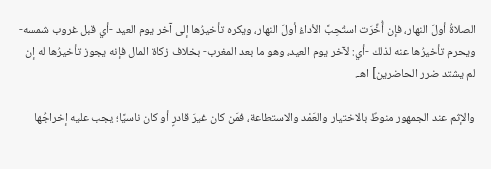الصلاةُ أولَ النهار، فإن أُخِّرَت استُحِبَّ الأداءُ أولَ النهار، ويكره تأخيرُها إلى آخر يوم العيد -أي قبل غروب شمسه- ويحرم تأخيرُها عنه لذلك -أي: لآخر يوم العيد، وهو ما بعد المغرب- بخلاف زكاة المال فإنه يجوز تأخيرُها له إن لم يشتد ضرر الحاضرين] اهـ.

والإثم عند الجمهور منوطٌ بالاختيار والعَمْد والاستطاعة، فمَن كان غيرَ قادرٍ أو كان ناسيًا؛ يجب عليه إخراجُها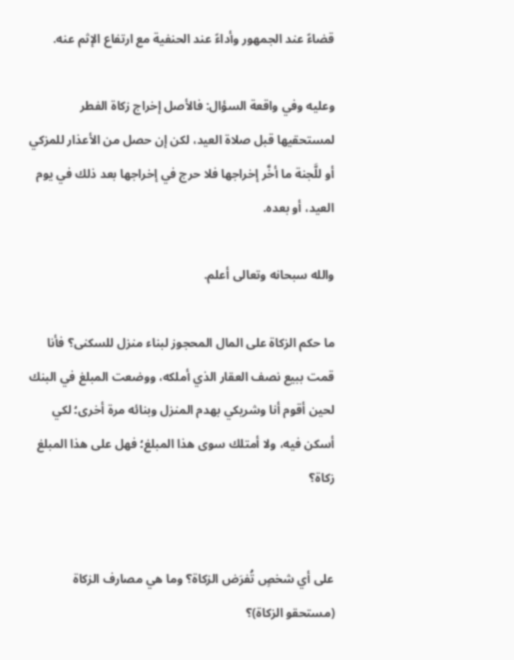قضاءً عند الجمهور وأداءً عند الحنفية مع ارتفاع الإثم عنه.

وعليه وفي واقعة السؤال: فالأصل إخراج زكاة الفطر لمستحقيها قبل صلاة العيد، لكن إن حصل من الأعذار للمزكي أو للَّجنة ما أخَّر إخراجها فلا حرج في إخراجها بعد ذلك في يوم العيد، أو بعده.

والله سبحانه وتعالى أعلم.

ما حكم الزكاة على المال المحجوز لبناء منزل للسكنى؟ فأنا قمت ببيع نصف العقار الذي أملكه، ووضعت المبلغ في البنك لحين أقوم أنا وشريكي بهدم المنزل وبنائه مرة أخرى؛ لكي أسكن فيه، ولا أمتلك سوى هذا المبلغ؛ فهل على هذا المبلغ زكاة؟


على أي شخصٍ تُفرَض الزكاة؟ وما هي مصارف الزكاة (مستحقو الزكاة)؟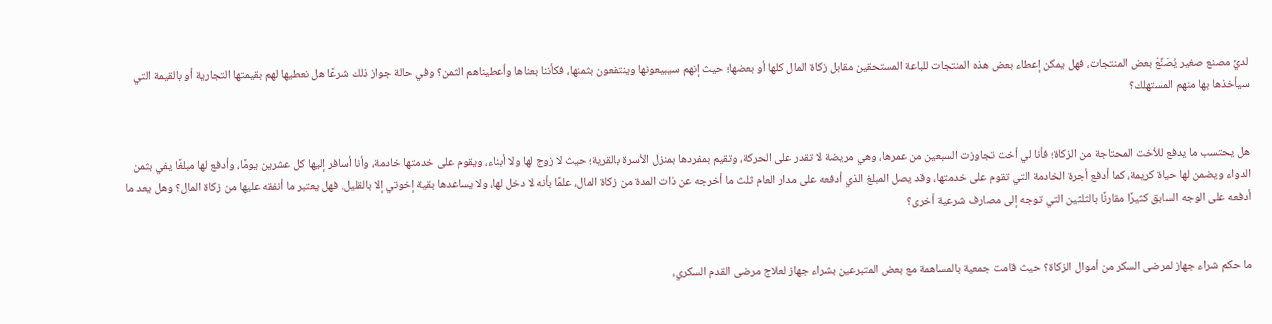لديَّ مصنع صغير يُصَنِّعْ بعض المنتجات، فهل يمكن إعطاء بعض هذه المنتجات للباعة المستحقين مقابل زكاة المال كلها أو بعضها؛ حيث إنهم سيبيعونها وينتفعون بثمنها، فكأننا بعناها وأعطيناهم الثمن؟ وفي حالة جواز ذلك شرعًا هل نعطيها لهم بقيمتها التجارية أو بالقيمة التي سيأخذها بها منهم المستهلك؟


هل يحتسب ما يدفع للأخت المحتاجة من الزكاة؛ فأنا لي أخت تجاوزت السبعين من عمرها، وهي مريضة لا تقدر على الحركة، وتقيم بمفردها بمنزل الأسرة بالقرية؛ حيث لا زوج لها ولا أبناء، ويقوم على خدمتها خادمة، وأنا أسافر إليها كل عشرين يومًا، وأدفع لها مبلغًا يفي بثمن الدواء ويضمن لها حياة كريمة، كما أدفع أجرة الخادمة التي تقوم على خدمتها، وقد يصل المبلغ الذي أدفعه على مدار العام ثلث ما أخرجه عن ذات المدة من زكاة المال، علمًا بأنه لا دخل لها، ولا يساعدها بقية إخوتي إلا بالقليل. فهل يعتبر ما أنفقه عليها من زكاة المال؟ وهل يعد ما أدفعه على الوجه السابق كثيرًا مقارنًا بالثلثين التي توجه إلى مصارف شرعية أخرى؟


ما حكم شراء جهاز لمرضى السكر من أموال الزكاة؟ حيث قامت جمعية بالمساهمة مع بعض المتبرعين بشراء جهاز لعلاج مرضى القدم السكري،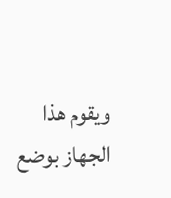ويقوم هذا الجهاز بوضع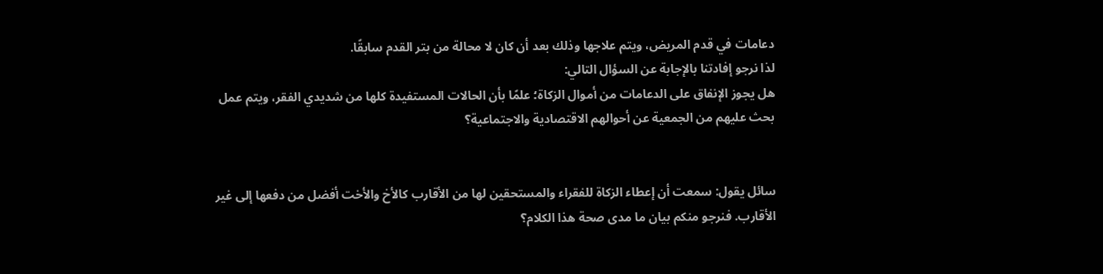دعامات في قدم المريض، ويتم علاجها وذلك بعد أن كان لا محالة من بتر القدم سابقًا.
لذا نرجو إفادتنا بالإجابة عن السؤال التالي:
هل يجوز الإنفاق على الدعامات من أموال الزكاة؛ علمًا بأن الحالات المستفيدة كلها من شديدي الفقر، ويتم عمل بحث عليهم من الجمعية عن أحوالهم الاقتصادية والاجتماعية؟


سائل يقول: سمعت أن إعطاء الزكاة للفقراء والمستحقين لها من الأقارب كالأخ والأخت أفضل من دفعها إلى غير الأقارب. فنرجو منكم بيان ما مدى صحة هذا الكلام؟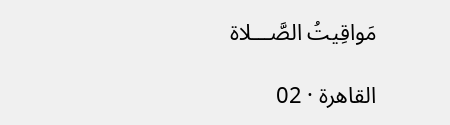مَواقِيتُ الصَّـــلاة

القاهرة · 02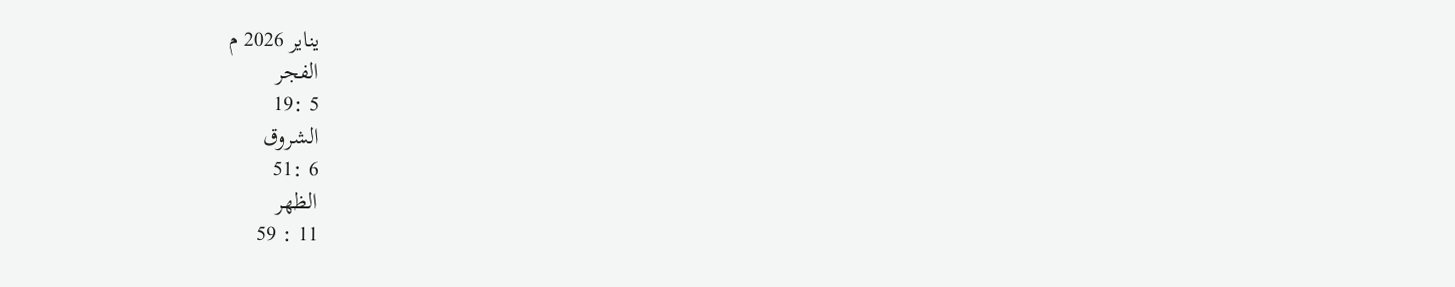يناير 2026 م
الفجر
5 :19
الشروق
6 :51
الظهر
11 : 59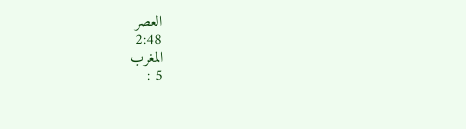العصر
2:48
المغرب
5 :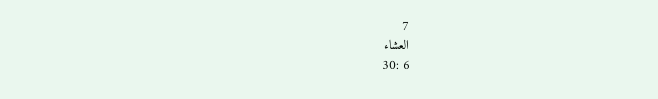7
العشاء
6 :30